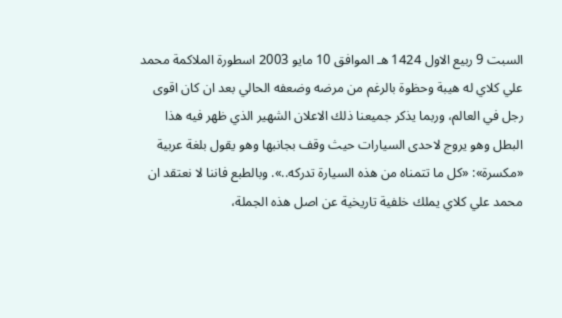السبت 9 ربيع الاول 1424 هـ الموافق 10 مايو 2003 اسطورة الملاكمة محمد علي كلاي له هيبة وحظوة بالرغم من مرضه وضعفه الحالي بعد ان كان اقوى رجل في العالم، وربما يذكر جميعنا ذلك الاعلان الشهير الذي ظهر فيه هذا البطل وهو يروج لاحدى السيارات حيث وقف بجانبها وهو يقول بلغة عربية «مكسرة»: «كل ما تتمناه من هذه السيارة تدركه..». وبالطبع فاننا لا نعتقد ان محمد علي كلاي يملك خلفية تاريخية عن اصل هذه الجملة،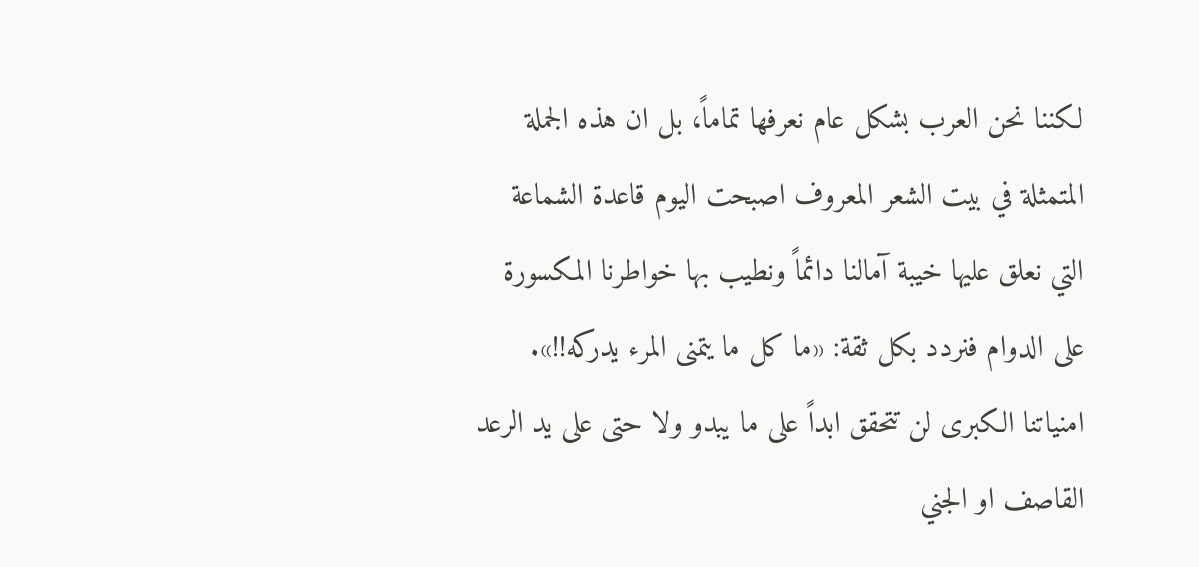لكننا نحن العرب بشكل عام نعرفها تماماً، بل ان هذه الجملة المتمثلة في بيت الشعر المعروف اصبحت اليوم قاعدة الشماعة التي نعلق عليها خيبة آمالنا دائماً ونطيب بها خواطرنا المكسورة على الدوام فنردد بكل ثقة: «ما كل ما يتمنى المرء يدركه!!». امنياتنا الكبرى لن تتحقق ابداً على ما يبدو ولا حتى على يد الرعد القاصف او الجني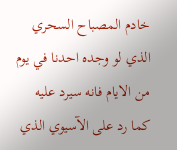خادم المصباح السحري الذي لو وجده احدنا في يوم من الايام فانه سيرد عليه كما رد على الآسيوي الذي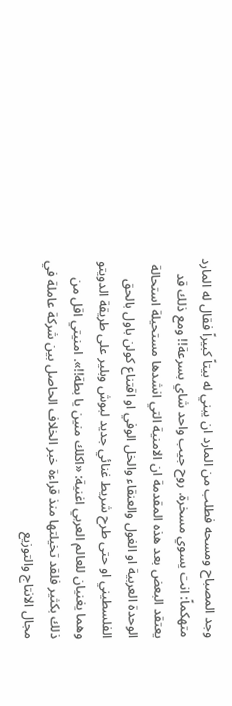وجد المصباح ومسحه فطلب من المارد ان يبني له بيتاً كبيراً فقال له المارد متهكماً: انت يسوي مسخرة. روح جيب واحد شاي بسرعة!! ومع ذلك قد يعتقد البعض بعد هذه المقدمة ان الامنية التي انشدها مستحيلة استحالة الوحدة العربية او الغول والعنقاء والخل الوفي او اقتناع كولن باول بالحق الفلسطيني او حتى طرح شريط غنائي جديد لبوش وبلير على طريقة الدويتو وهما يغنيان للعالم العربي اغنية: «اكلك منين يا بطة!!». امنيتي اقل من ذلك بكثير فلقد تخيلتها منذ قراءة خبر الخلاف الحاصل بين شركة عاملة في مجال الانتاج والتوزيع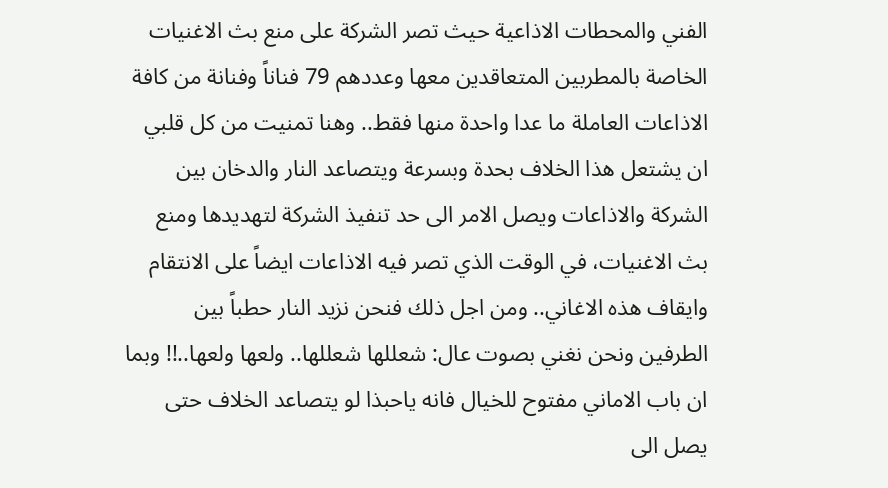الفني والمحطات الاذاعية حيث تصر الشركة على منع بث الاغنيات الخاصة بالمطربين المتعاقدين معها وعددهم 79 فناناً وفنانة من كافة الاذاعات العاملة ما عدا واحدة منها فقط.. وهنا تمنيت من كل قلبي ان يشتعل هذا الخلاف بحدة وبسرعة ويتصاعد النار والدخان بين الشركة والاذاعات ويصل الامر الى حد تنفيذ الشركة لتهديدها ومنع بث الاغنيات، في الوقت الذي تصر فيه الاذاعات ايضاً على الانتقام وايقاف هذه الاغاني.. ومن اجل ذلك فنحن نزيد النار حطباً بين الطرفين ونحن نغني بصوت عال: شعللها شعللها.. ولعها ولعها..!! وبما ان باب الاماني مفتوح للخيال فانه ياحبذا لو يتصاعد الخلاف حتى يصل الى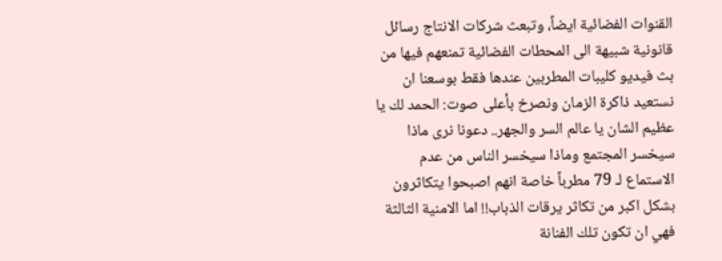القنوات الفضائية ايضاً، وتبعث شركات الانتاج رسائل قانونية شبيهة الى المحطات الفضائية تمنعهم فيها من بث فيديو كليبات المطربين عندها فقط بوسعنا ان نستعيد ذاكرة الزمان ونصرخ بأعلى صوت: الحمد لك يا عظيم الشان يا عالم السر والجهر.. دعونا نرى ماذا سيخسر المجتمع وماذا سيخسر الناس من عدم الاستماع لـ 79 مطرباً خاصة انهم اصبحوا يتكاثرون بشكل اكبر من تكاثر يرقات الذباب!! اما الامنية الثالثة فهي ان تكون تلك الفنانة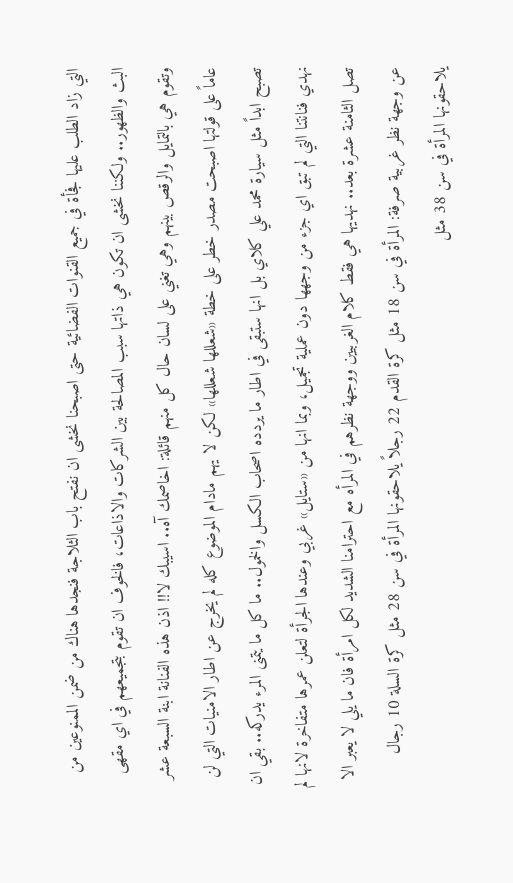التي زاد الطلب عليها فجأة في جميع القنوات الفضائية حتى اصبحنا نخشى ان نفتح باب الثلاجة فنجدها هناك من ضمن الممنوعين من البث والظهور.. ولكننا نخشى ان تكون هي ذاتها سبب المصالحة بين الشركات والاذاعات، فالخوف ان تقوم بتجميعهم في اي مقهى وتقوم هي بالتمايل والرقص بينهم وهي تغني على لسان حال كل منهم قائلة: اخاصمك آه.. اسيبك لا!! اذن هذه الفنانة ابنة السبعة عشر عاماً على قولتها اصبحت مصدر خطر على خطة «شعللها شعللها» لكن لا يهم مادام الموضوع كله لم يخرج عن اطار الامنيات التي لن تصبح ابداً مثل سيارة محمد علي كلاي بل انها ستبقى في اطار ما يردده اصحاب الكسل والخمول.. ما كل ما يتمنى المرء يدركه.. بقي ان نهدي فنانتنا التي لم تبق اي جزء من وجهها دون عملية تجميل، وبما انها من «ستايل» غربي وعندها الجرأة لتعلن عمرها متفاخرة لانها لم تصل الثامنة عشرة بعد.. نهديها هي فقط كلام الغربيين ووجهة نظرهم في المرأه مع احترامنا الشديد لكل امرأة فان ما يلي لا يعبر الا عن وجهة نظر غربية صرفة: المرأة في سن 18 مثل كرة القدم 22 رجلاً يلاحقونها المرأة في سن 28 مثل كرة السلة 10 رجال يلاحقونها المرأة في سن 38 مثل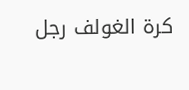كرة الغولف رجل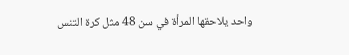واحد يلاحقها المرأة في سن 48 مثل كرة التنس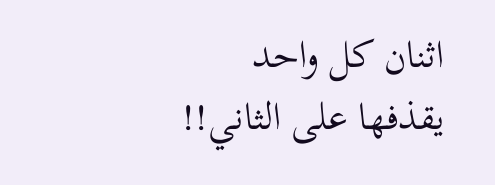اثنان كل واحد يقذفها على الثاني!!